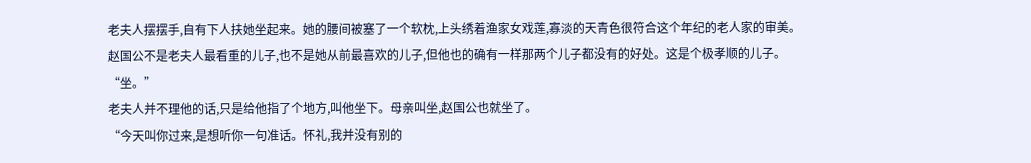老夫人摆摆手,自有下人扶她坐起来。她的腰间被塞了一个软枕,上头绣着渔家女戏莲,寡淡的天青色很符合这个年纪的老人家的审美。
赵国公不是老夫人最看重的儿子,也不是她从前最喜欢的儿子,但他也的确有一样那两个儿子都没有的好处。这是个极孝顺的儿子。
“坐。”
老夫人并不理他的话,只是给他指了个地方,叫他坐下。母亲叫坐,赵国公也就坐了。
“今天叫你过来,是想听你一句准话。怀礼,我并没有别的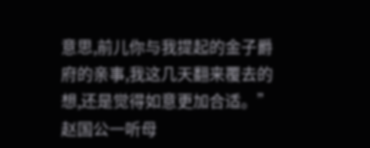意思,前儿你与我提起的金子爵府的亲事,我这几天翻来覆去的想,还是觉得如意更加合适。”
赵国公一听母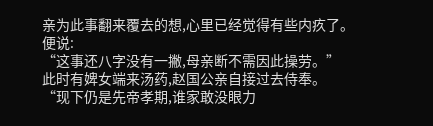亲为此事翻来覆去的想,心里已经觉得有些内疚了。
便说:
“这事还八字没有一撇,母亲断不需因此操劳。”
此时有婢女端来汤药,赵国公亲自接过去侍奉。
“现下仍是先帝孝期,谁家敢没眼力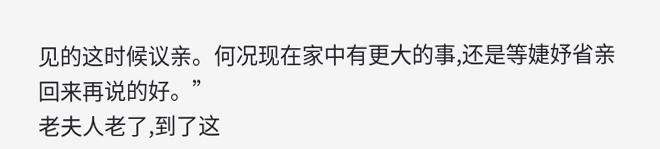见的这时候议亲。何况现在家中有更大的事,还是等婕妤省亲回来再说的好。”
老夫人老了,到了这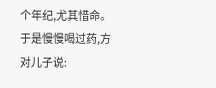个年纪,尤其惜命。于是慢慢喝过药,方对儿子说: